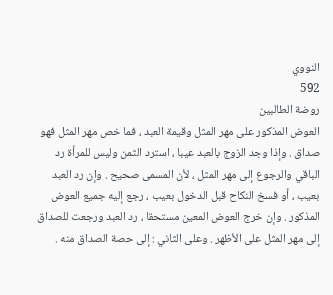النووي
592
روضة الطالبين
العوض المذكور على مهر المثل وقيمة العبد ، فما خص مهر المثل فهو صداق . وإذا وجد الزوج بالعبد عيبا ، استرد الثمن وليس للمرأة رد الباقي والرجوع إلى مهر المثل ، لأن المسمى صحيح . وإن رد العبد بعيب ، أو فسخ النكاح قبل الدخول بعيب ، رجع إليه جميع العوض المذكور . وإن خرج العوض المعين مستحقا ، رد العبد ورجعت للصداق إلى مهر المثل على الأظهر . وعلى الثاني : إلى حصة الصداق منه .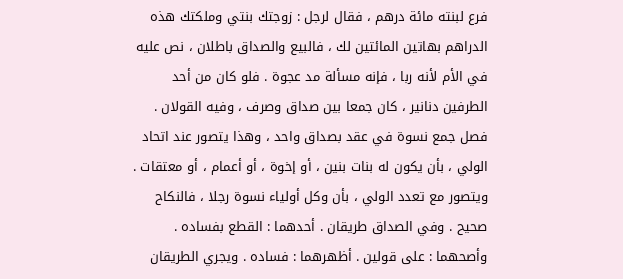فرع لبنته مائة درهم ، فقال لرجل : زوجتك بنتي وملكتك هذه الدراهم بهاتين المائتين لك ، فالبيع والصداق باطلان ، نص عليه في الأم لأنه ربا ، فإنه مسألة مد عجوة . فلو كان من أحد الطرفين دنانير ، كان جمعا بين صداق وصرف ، وفيه القولان . فصل جمع نسوة في عقد بصداق واحد ، وهذا يتصور عند اتحاد الولي ، بأن يكون له بنات بنين ، أو إخوة ، أو أعمام ، أو معتقات . ويتصور مع تعدد الولي ، بأن وكل أولياء نسوة رجلا ، فالنكاح صحيح . وفي الصداق طريقان . أحدهما : القطع بفساده . وأصحهما : على قولين . أظهرهما : فساده . ويجري الطريقان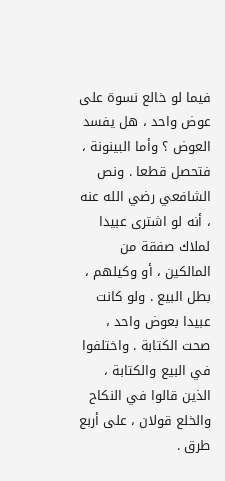فيما لو خالع نسوة على عوض واحد ، هل يفسد العوض ؟ وأما البينونة ، فتحصل قطعا . ونص الشافعي رضي الله عنه ، أنه لو اشترى عبيدا لملاك صفقة من المالكين ، أو وكيلهم ، بطل البيع . ولو كانت عبيدا بعوض واحد ، صحت الكتابة . واختلفوا في البيع والكتابة ، الذين قالوا في النكاح والخلع قولان ، على أربع طرق .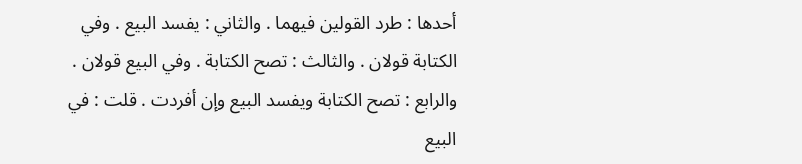أحدها : طرد القولين فيهما . والثاني : يفسد البيع . وفي الكتابة قولان . والثالث : تصح الكتابة . وفي البيع قولان . والرابع : تصح الكتابة ويفسد البيع وإن أفردت . قلت : في البيع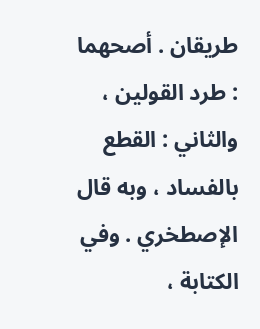طريقان . أصحهما : طرد القولين ، والثاني : القطع بالفساد ، وبه قال الإصطخري . وفي الكتابة ،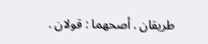طريقان . أصحهما : قولان .